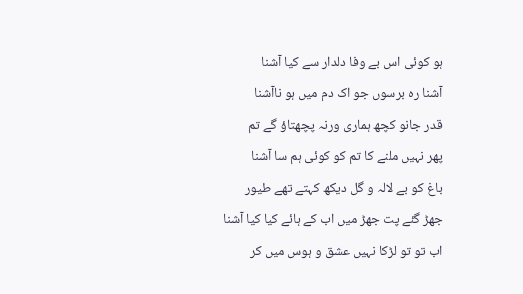ہو کوئی اس بے وفا دلدار سے کیا آشنا
آشنا رہ برسوں جو اک دم میں ہو ناآشنا
قدر جانو کچھ ہماری ورنہ پچھتاؤ گے تم
پھر نہیں ملنے کا تم کو کوئی ہم سا آشنا
باغ کو بے لالہ و گل دیکھ کہتے تھے طیور
جھڑ گئے پت جھڑ میں اب کے ہائے کیا کیا آشنا
اب تو تو لڑکا نہیں عشق و ہوس میں کر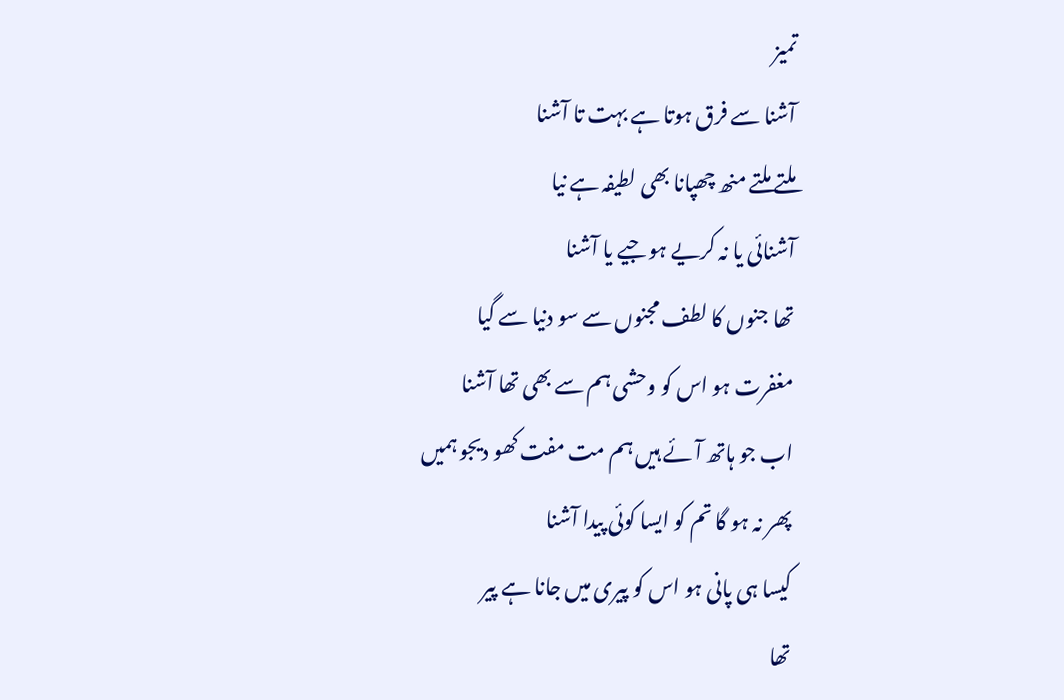تمیز
آشنا سے فرق ہوتا ہے بہت تا آشنا
ملتے ملتے منھ چھپانا بھی لطیفہ ہے نیا
آشنائی یا نہ کریے ہو جیے یا آشنا
تھا جنوں کا لطف مجنوں سے سو دنیا سے گیا
مغفرت ہو اس کو وحشی ہم سے بھی تھا آشنا
اب جو ہاتھ آئے ہیں ہم مت مفت کھو دیجو ہمیں
پھر نہ ہو گا تم کو ایسا کوئی پیدا آشنا
کیسا ہی پانی ہو اس کو پیری میں جانا ہے پیر
تھا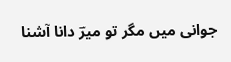جوانی میں مگر تو میرؔ دانا آشنا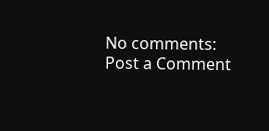No comments:
Post a Comment